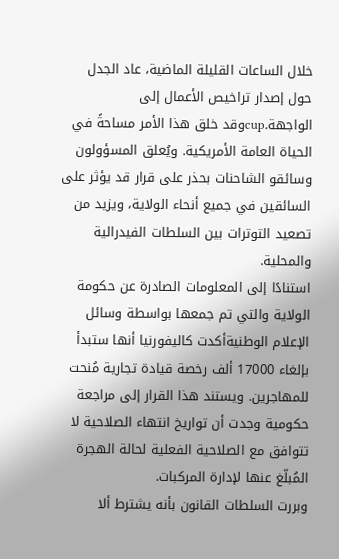خلال الساعات القليلة الماضية، عاد الجدل حول إصدار تراخيص الأعمال إلى الواجهة.cupوقد خلق هذا الأمر مساحةً في الحياة العامة الأمريكية. ويُعلق المسؤولون وسائقو الشاحنات بحذر على قرار قد يؤثر على السائقين في جميع أنحاء الولاية، ويزيد من تصعيد التوترات بين السلطات الفيدرالية والمحلية.
استنادًا إلى المعلومات الصادرة عن حكومة الولاية والتي تم جمعها بواسطة وسائل الإعلام الوطنيةأكدت كاليفورنيا أنها ستبدأ بإلغاء 17000 ألف رخصة قيادة تجارية مُنحت للمهاجرين. ويستند هذا القرار إلى مراجعة حكومية وجدت أن تواريخ انتهاء الصلاحية لا تتوافق مع الصلاحية الفعلية لحالة الهجرة المُبلّغ عنها لإدارة المركبات.
وبررت السلطات القانون بأنه يشترط ألا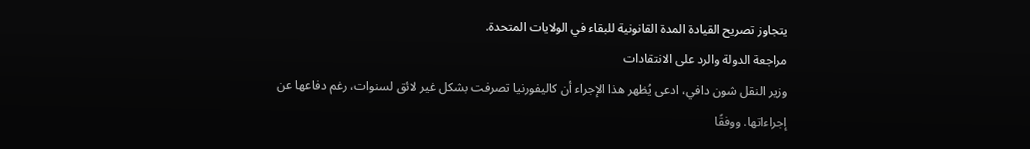يتجاوز تصريح القيادة المدة القانونية للبقاء في الولايات المتحدة.
مراجعة الدولة والرد على الانتقادات
وزير النقل شون دافي، ادعى يُظهر هذا الإجراء أن كاليفورنيا تصرفت بشكل غير لائق لسنوات، رغم دفاعها عن إجراءاتها. ووفقًا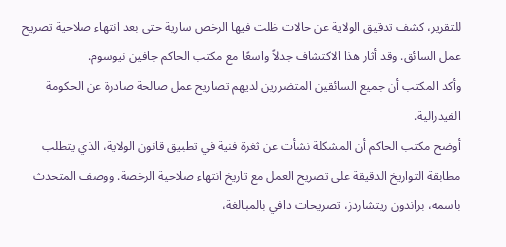للتقرير، كشف تدقيق الولاية عن حالات ظلت فيها الرخص سارية حتى بعد انتهاء صلاحية تصريح عمل السائق. وقد أثار هذا الاكتشاف جدلاً واسعًا مع مكتب الحاكم جافين نيوسوم.
وأكد المكتب أن جميع السائقين المتضررين لديهم تصاريح عمل صالحة صادرة عن الحكومة الفيدرالية.
أوضح مكتب الحاكم أن المشكلة نشأت عن ثغرة فنية في تطبيق قانون الولاية، الذي يتطلب مطابقة التواريخ الدقيقة على تصريح العمل مع تاريخ انتهاء صلاحية الرخصة. ووصف المتحدث باسمه، براندون ريتشاردز، تصريحات دافي بالمبالغة،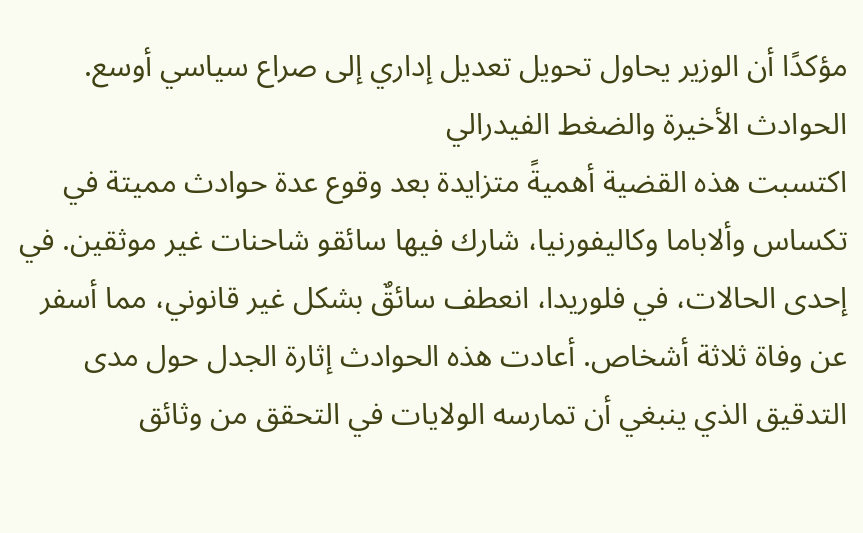مؤكدًا أن الوزير يحاول تحويل تعديل إداري إلى صراع سياسي أوسع.
الحوادث الأخيرة والضغط الفيدرالي
اكتسبت هذه القضية أهميةً متزايدة بعد وقوع عدة حوادث مميتة في تكساس وألاباما وكاليفورنيا، شارك فيها سائقو شاحنات غير موثقين. في إحدى الحالات، في فلوريدا، انعطف سائقٌ بشكل غير قانوني، مما أسفر عن وفاة ثلاثة أشخاص. أعادت هذه الحوادث إثارة الجدل حول مدى التدقيق الذي ينبغي أن تمارسه الولايات في التحقق من وثائق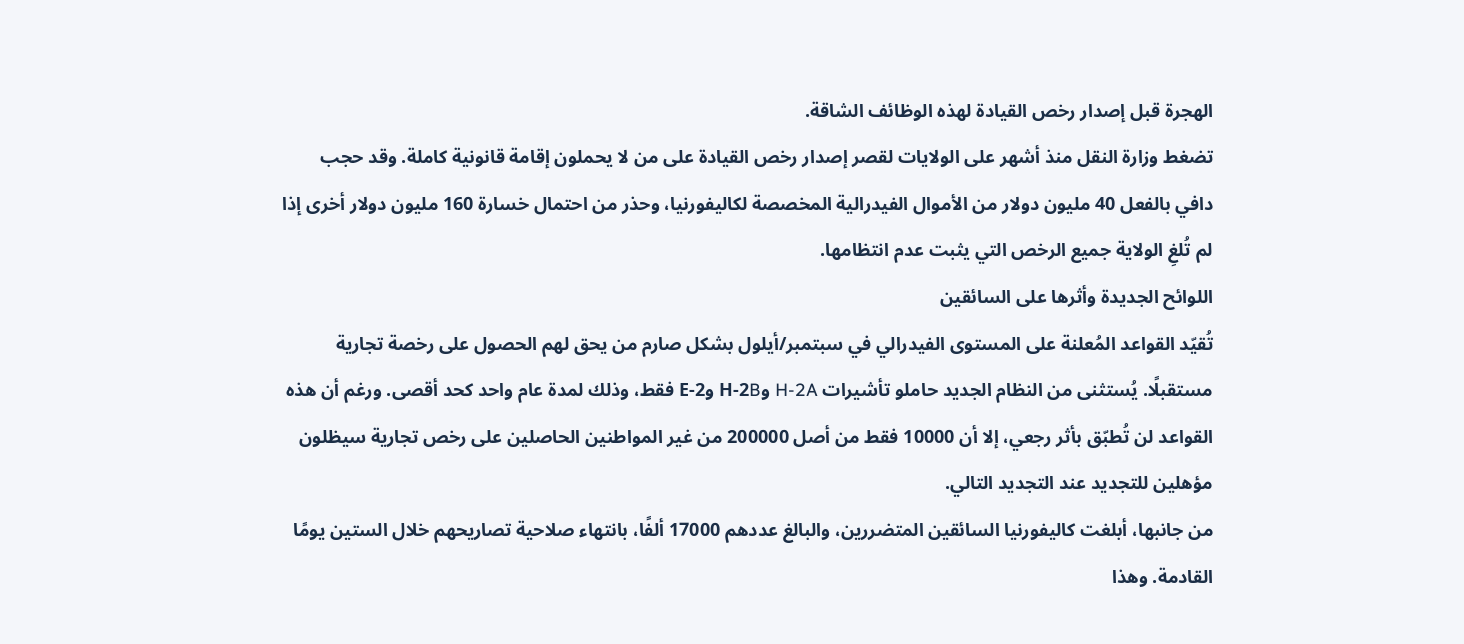الهجرة قبل إصدار رخص القيادة لهذه الوظائف الشاقة.
تضغط وزارة النقل منذ أشهر على الولايات لقصر إصدار رخص القيادة على من لا يحملون إقامة قانونية كاملة. وقد حجب دافي بالفعل 40 مليون دولار من الأموال الفيدرالية المخصصة لكاليفورنيا، وحذر من احتمال خسارة 160 مليون دولار أخرى إذا لم تُلغِ الولاية جميع الرخص التي يثبت عدم انتظامها.
اللوائح الجديدة وأثرها على السائقين
تُقيّد القواعد المُعلنة على المستوى الفيدرالي في سبتمبر/أيلول بشكل صارم من يحق لهم الحصول على رخصة تجارية مستقبلًا. يُستثنى من النظام الجديد حاملو تأشيرات H-2A وH-2B وE-2 فقط، وذلك لمدة عام واحد كحد أقصى. ورغم أن هذه القواعد لن تُطبّق بأثر رجعي، إلا أن 10000 فقط من أصل 200000 من غير المواطنين الحاصلين على رخص تجارية سيظلون مؤهلين للتجديد عند التجديد التالي.
من جانبها، أبلغت كاليفورنيا السائقين المتضررين، والبالغ عددهم 17000 ألفًا، بانتهاء صلاحية تصاريحهم خلال الستين يومًا القادمة. وهذا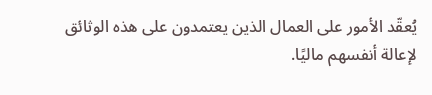يُعقّد الأمور على العمال الذين يعتمدون على هذه الوثائق لإعالة أنفسهم ماليًا.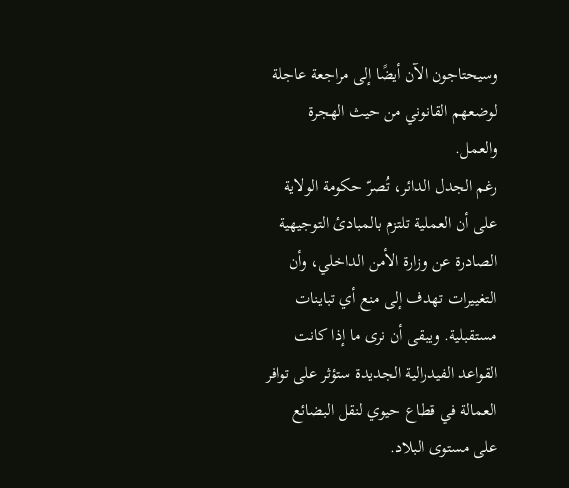وسيحتاجون الآن أيضًا إلى مراجعة عاجلة لوضعهم القانوني من حيث الهجرة والعمل.
رغم الجدل الدائر، تُصرّ حكومة الولاية على أن العملية تلتزم بالمبادئ التوجيهية الصادرة عن وزارة الأمن الداخلي، وأن التغييرات تهدف إلى منع أي تباينات مستقبلية. ويبقى أن نرى ما إذا كانت القواعد الفيدرالية الجديدة ستؤثر على توافر العمالة في قطاع حيوي لنقل البضائع على مستوى البلاد.